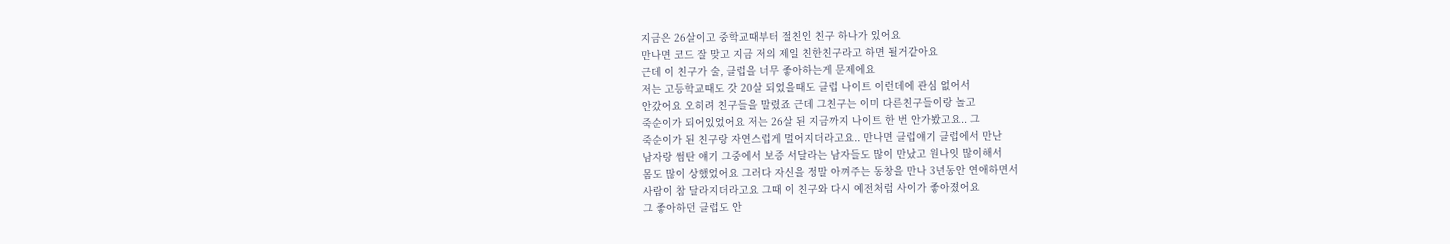지금은 26살이고 중학교때부터 절친인 친구 하나가 있어요
만나면 코드 잘 맞고 지금 저의 제일 친한친구라고 하면 될거같아요
근데 이 친구가 술, 클럽을 너무 좋아하는게 문제에요
저는 고등학교때도 갓 20살 되었을때도 클럽 나이트 이런데에 관심 없어서
안갔어요 오히려 친구들을 말렸죠 근데 그친구는 이미 다른친구들이랑 놀고
죽순이가 되어있었어요 저는 26살 된 지금까지 나이트 한 번 안가봤고요.. 그
죽순이가 된 친구랑 자연스럽게 멀어지더라고요.. 만나면 클럽얘기 클럽에서 만난
남자랑 썸탄 얘기 그중에서 보증 서달라는 남자들도 많이 만났고 원나잇 많이해서
몸도 많이 상했었어요 그러다 자신을 정말 아껴주는 동창을 만나 3년동안 연애하면서
사람이 참 달라지더라고요 그때 이 친구와 다시 예전처럼 사이가 좋아졌어요
그 좋아하던 클럽도 안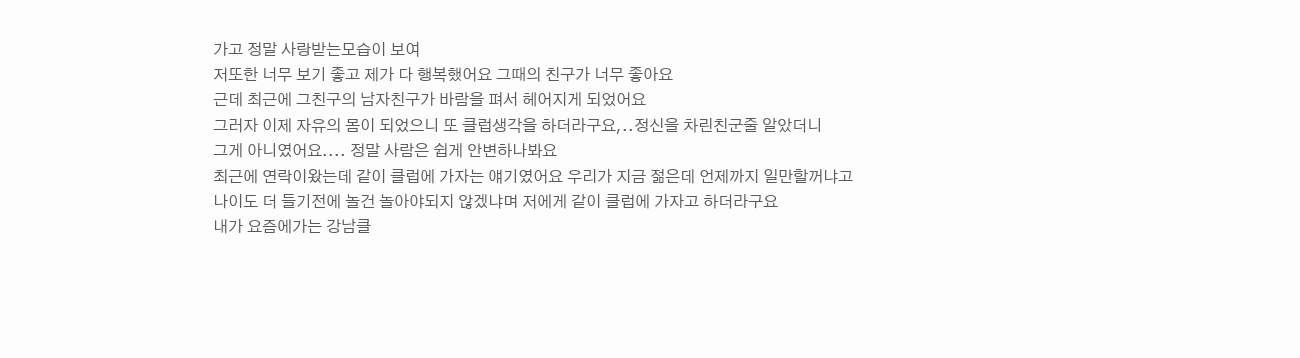가고 정말 사랑받는모습이 보여
저또한 너무 보기 좋고 제가 다 행복했어요 그때의 친구가 너무 좋아요
근데 최근에 그친구의 남자친구가 바람을 펴서 헤어지게 되었어요
그러자 이제 자유의 몸이 되었으니 또 클럽생각을 하더라구요,..정신을 차린친군줄 알았더니
그게 아니였어요.... 정말 사람은 쉽게 안변하나봐요
최근에 연락이왔는데 같이 클럽에 가자는 얘기였어요 우리가 지금 젊은데 언제까지 일만할꺼냐고
나이도 더 들기전에 놀건 놀아야되지 않겠냐며 저에게 같이 클럽에 가자고 하더라구요
내가 요즘에가는 강남클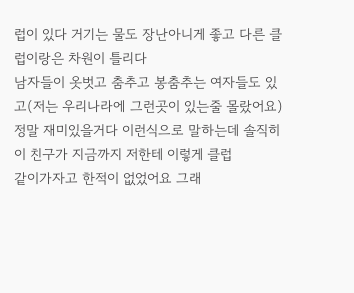럽이 있다 거기는 물도 장난아니게 좋고 다른 클럽이랑은 차원이 틀리다
남자들이 옷벗고 춤추고 봉춤추는 여자들도 있고(저는 우리나라에 그런곳이 있는줄 몰랐어요)
정말 재미있을거다 이런식으로 말하는데 솔직히 이 친구가 지금까지 저한테 이렇게 클럽
같이가자고 한적이 없었어요 그래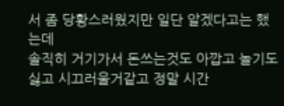서 좀 당황스러웠지만 일단 알겠다고는 했는데
솔직히 거기가서 돈쓰는것도 아깝고 놀기도싫고 시끄러울거같고 정말 시간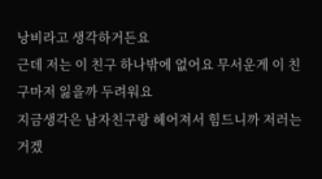낭비라고 생각하거든요
근데 저는 이 친구 하나밖에 없어요 무서운게 이 친구마저 잃을까 두려워요
지금생각은 남자친구랑 헤어져서 힘드니까 저러는거겠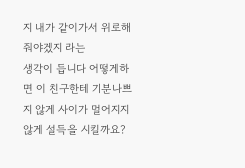지 내가 같이가서 위로해줘야겠지 라는
생각이 듭니다 어떻게하면 이 친구한테 기분나쁘지 않게 사이가 멀어지지 않게 설득을 시킬까요?